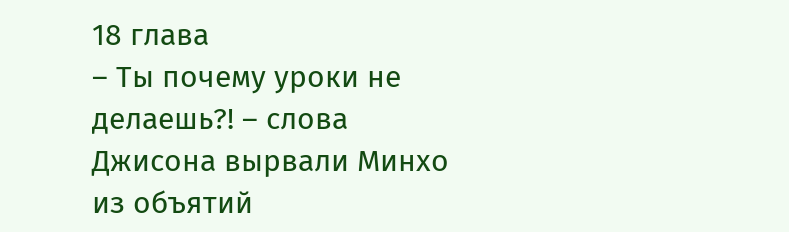18 глава
– Ты почему уроки не делаешь?! – слова Джисона вырвали Минхо из объятий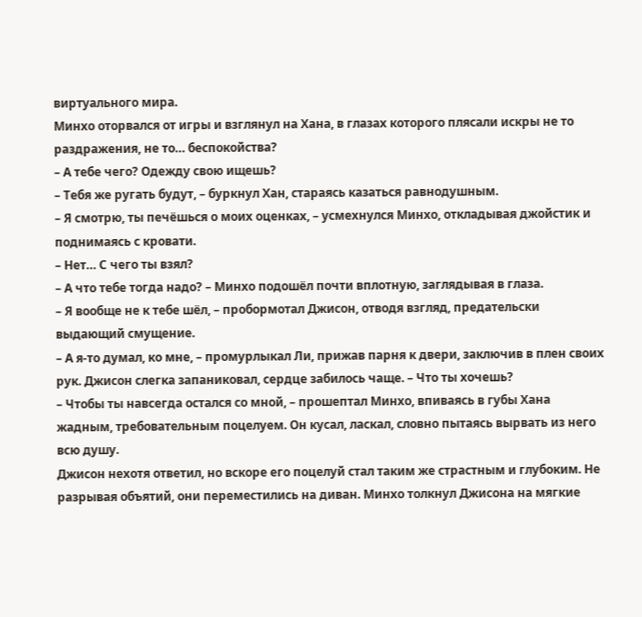виртуального мира.
Минхо оторвался от игры и взглянул на Хана, в глазах которого плясали искры не то раздражения, не то… беспокойства?
– А тебе чего? Одежду свою ищешь?
– Тебя же ругать будут, – буркнул Хан, стараясь казаться равнодушным.
– Я смотрю, ты печёшься о моих оценках, – усмехнулся Минхо, откладывая джойстик и поднимаясь с кровати.
– Нет… С чего ты взял?
– А что тебе тогда надо? – Минхо подошёл почти вплотную, заглядывая в глаза.
– Я вообще не к тебе шёл, – пробормотал Джисон, отводя взгляд, предательски выдающий смущение.
– А я-то думал, ко мне, – промурлыкал Ли, прижав парня к двери, заключив в плен своих рук. Джисон слегка запаниковал, сердце забилось чаще. – Что ты хочешь?
– Чтобы ты навсегда остался со мной, – прошептал Минхо, впиваясь в губы Хана жадным, требовательным поцелуем. Он кусал, ласкал, словно пытаясь вырвать из него всю душу.
Джисон нехотя ответил, но вскоре его поцелуй стал таким же страстным и глубоким. Не разрывая объятий, они переместились на диван. Минхо толкнул Джисона на мягкие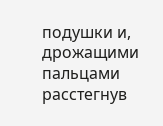подушки и, дрожащими пальцами расстегнув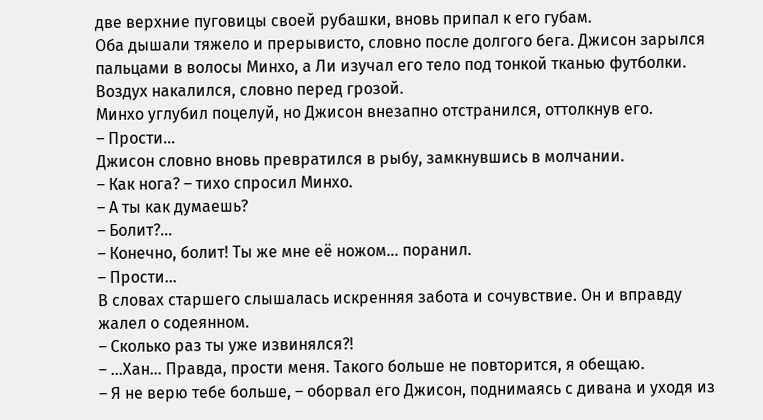две верхние пуговицы своей рубашки, вновь припал к его губам.
Оба дышали тяжело и прерывисто, словно после долгого бега. Джисон зарылся пальцами в волосы Минхо, а Ли изучал его тело под тонкой тканью футболки. Воздух накалился, словно перед грозой.
Минхо углубил поцелуй, но Джисон внезапно отстранился, оттолкнув его.
– Прости…
Джисон словно вновь превратился в рыбу, замкнувшись в молчании.
– Как нога? – тихо спросил Минхо.
– А ты как думаешь?
– Болит?…
– Конечно, болит! Ты же мне её ножом… поранил.
– Прости…
В словах старшего слышалась искренняя забота и сочувствие. Он и вправду жалел о содеянном.
– Сколько раз ты уже извинялся?!
– …Хан… Правда, прости меня. Такого больше не повторится, я обещаю.
– Я не верю тебе больше, – оборвал его Джисон, поднимаясь с дивана и уходя из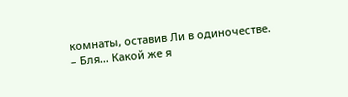комнаты, оставив Ли в одиночестве.
– Бля… Какой же я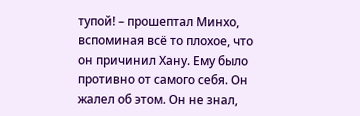тупой! – прошептал Минхо, вспоминая всё то плохое, что он причинил Хану. Ему было противно от самого себя. Он жалел об этом. Он не знал,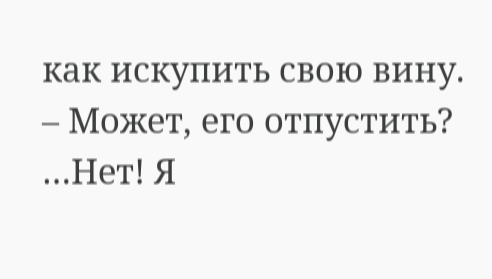как искупить свою вину. – Может, его отпустить? …Нет! Я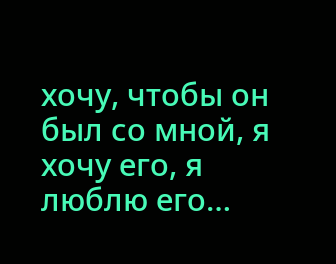хочу, чтобы он был со мной, я хочу его, я люблю его…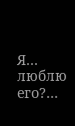Я… люблю его?…